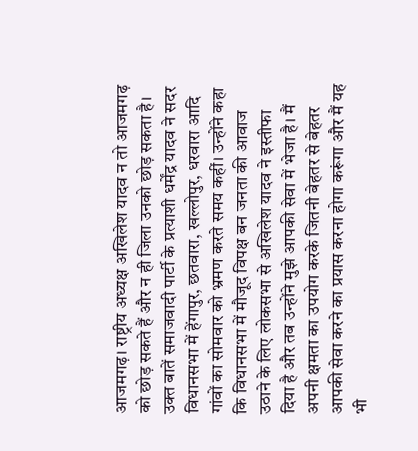आजमगढ़। राष्ट्रीय अध्यक्ष अखिलेश यादव न तो आजमगढ़ को छोड़ सकते हैं और न ही जिला उनको छोड़ सकता है। उक्त बातें समाजवादी पार्टी के प्रत्याशी धर्मेंद्र यादव ने सदर विधानसभा में हेंगापुर, छतवारा, खल्लोपुर, धरवारा आदि गांवों का सोमवार को भ्रमण करते समय कहीं। उन्होंने कहा कि विधानसभा में मौजूद विपक्ष बन जनता की आवाज उठाने के लिए लोकसभा से अखिलेश यादव ने इस्तीफा दिया है और तब उन्होंने मुझे आपकी सेवा में भेजा है। मैं अपनी क्षमता का उपयोग करके जितनी बेहतर से बेहतर आपकी सेवा करने का प्रयास करना होगा करूंगा और मैं यह भी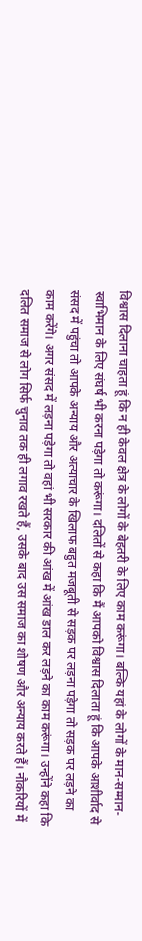विश्वास दिलाना चाहता हूं कि न ही केवल क्षेत्र के लोगों के बेहतरी के लिए काम करूंगा। बल्कि यहां के लोगों के मान-सम्मान-स्वाभिमान के लिए संघर्ष भी करना पड़ेगा तो करूंगा। दलितों से कहा कि मैं आपको विश्वास दिलाता हूं कि आपके आशीर्वाद से संसद में पहुंचा तो आपके अन्याय और अत्याचार के खिलाफ बहुत मजबूती से सड़क पर लड़ना पड़ेगा तो सड़क पर लड़ने का काम करेंगे। अगर संसद में लड़ना पड़ेगा तो वहां भी सरकार की आंख में आंख डाल कर लड़ने का काम करूंगा। उन्होंने कहा कि दलित समाज से लोग सिर्फ चुनाव तक ही लगाव रखते हैं, उसके बाद उस समाज का शोषण और अन्याय करते हैं। नौकरियों में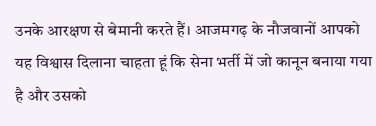उनके आरक्षण से बेमानी करते हैं। आजमगढ़ के नौजवानों आपको यह विश्वास दिलाना चाहता हूं कि सेना भर्ती में जो कानून बनाया गया है और उसको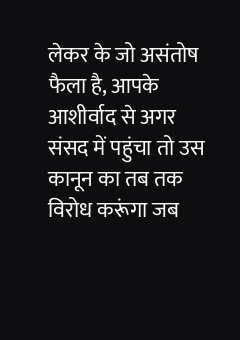लेकर के जो असंतोष फैला है, आपके आशीर्वाद से अगर संसद में पहुंचा तो उस कानून का तब तक विरोध करूंगा जब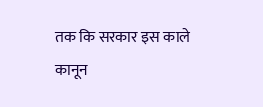तक कि सरकार इस काले कानून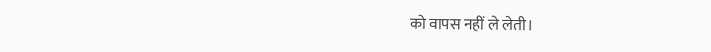को वापस नहीं ले लेती।